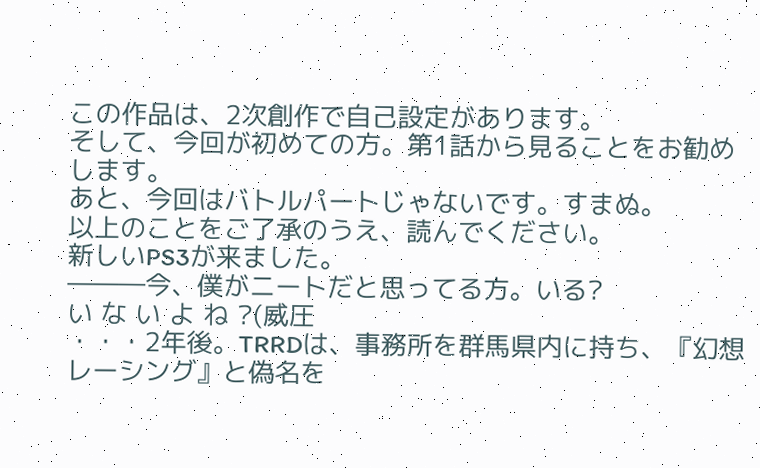この作品は、2次創作で自己設定があります。
そして、今回が初めての方。第1話から見ることをお勧めします。
あと、今回はバトルパートじゃないです。すまぬ。
以上のことをご了承のうえ、読んでください。
新しいPS3が来ました。
―――今、僕がニートだと思ってる方。いる?
い な い よ ね ?(威圧
・・・2年後。TRRDは、事務所を群馬県内に持ち、『幻想レーシング』と偽名を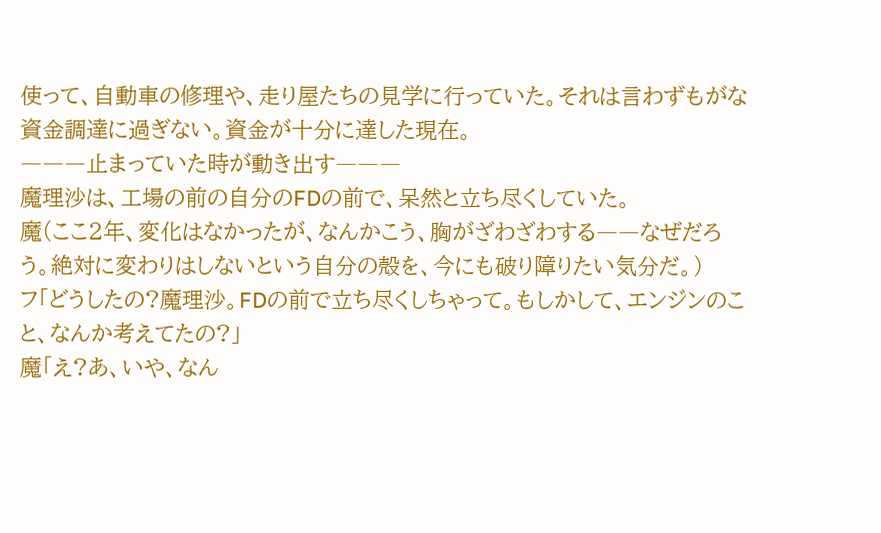使って、自動車の修理や、走り屋たちの見学に行っていた。それは言わずもがな資金調達に過ぎない。資金が十分に達した現在。
―――止まっていた時が動き出す―――
魔理沙は、工場の前の自分のFDの前で、呆然と立ち尽くしていた。
魔(ここ2年、変化はなかったが、なんかこう、胸がざわざわする――なぜだろう。絶対に変わりはしないという自分の殻を、今にも破り障りたい気分だ。)
フ「どうしたの?魔理沙。FDの前で立ち尽くしちゃって。もしかして、エンジンのこと、なんか考えてたの?」
魔「え?あ、いや、なん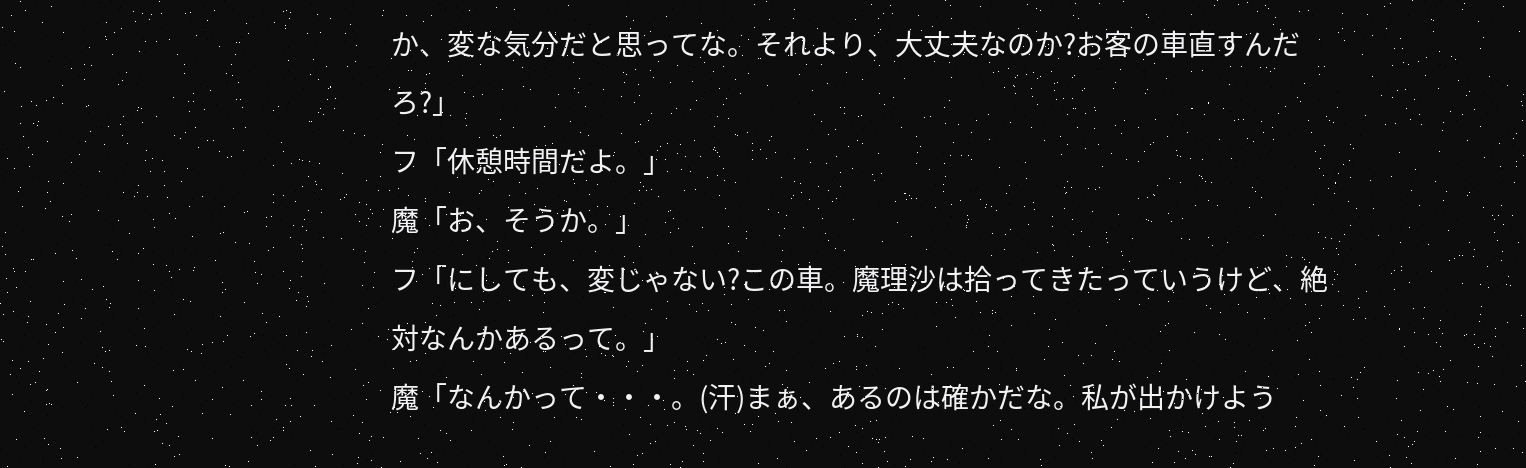か、変な気分だと思ってな。それより、大丈夫なのか?お客の車直すんだろ?」
フ「休憩時間だよ。」
魔「お、そうか。」
フ「にしても、変じゃない?この車。魔理沙は拾ってきたっていうけど、絶対なんかあるって。」
魔「なんかって・・・。(汗)まぁ、あるのは確かだな。私が出かけよう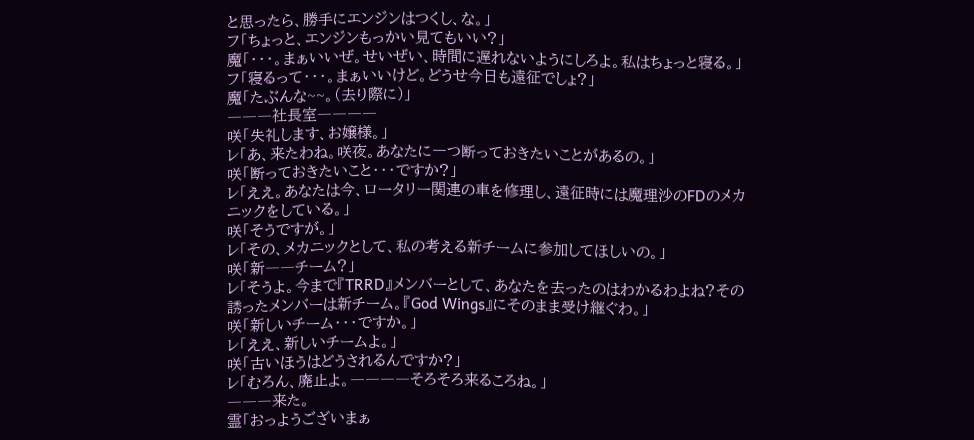と思ったら、勝手にエンジンはつくし、な。」
フ「ちょっと、エンジンもっかい見てもいい?」
魔「・・・。まぁいいぜ。せいぜい、時間に遅れないようにしろよ。私はちょっと寝る。」
フ「寝るって・・・。まぁいいけど。どうせ今日も遠征でしょ?」
魔「たぶんな~~。(去り際に)」
―――社長室――――
咲「失礼します、お嬢様。」
レ「あ、来たわね。咲夜。あなたに一つ断っておきたいことがあるの。」
咲「断っておきたいこと・・・ですか?」
レ「ええ。あなたは今、ロータリー関連の車を修理し、遠征時には魔理沙のFDのメカニックをしている。」
咲「そうですが。」
レ「その、メカニックとして、私の考える新チームに参加してほしいの。」
咲「新――チーム?」
レ「そうよ。今まで『TRRD』メンバーとして、あなたを去ったのはわかるわよね?その誘ったメンバーは新チーム。『God Wings』にそのまま受け継ぐわ。」
咲「新しいチーム・・・ですか。」
レ「ええ、新しいチームよ。」
咲「古いほうはどうされるんですか?」
レ「むろん、廃止よ。――――そろそろ来るころね。」
―――来た。
霊「おっようございまぁ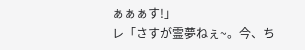ぁぁぁす!」
レ「さすが霊夢ねぇ~。今、ち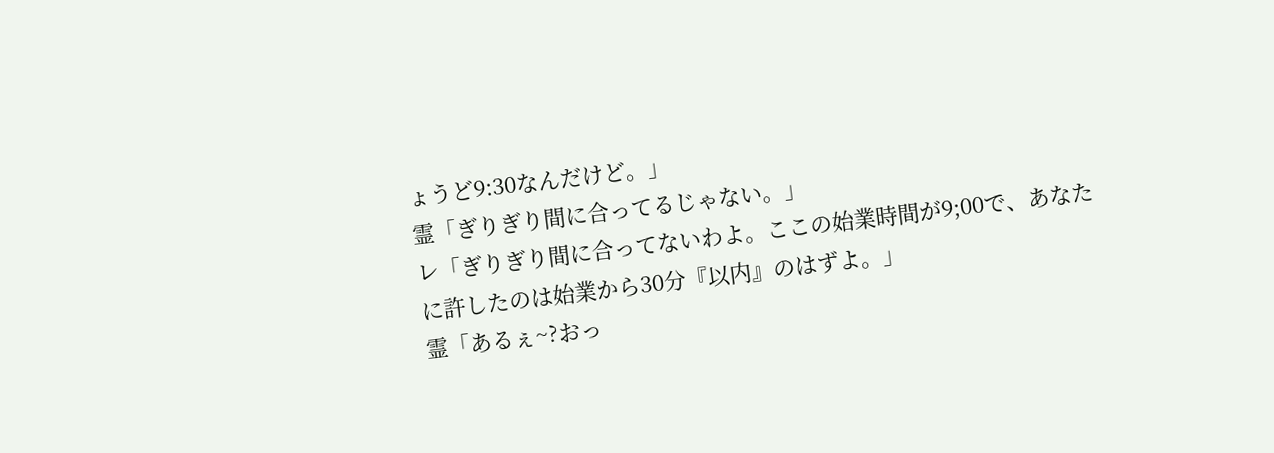ょうど9:30なんだけど。」
霊「ぎりぎり間に合ってるじゃない。」
レ「ぎりぎり間に合ってないわよ。ここの始業時間が9;00で、あなたに許したのは始業から30分『以内』のはずよ。」
霊「あるぇ~?おっ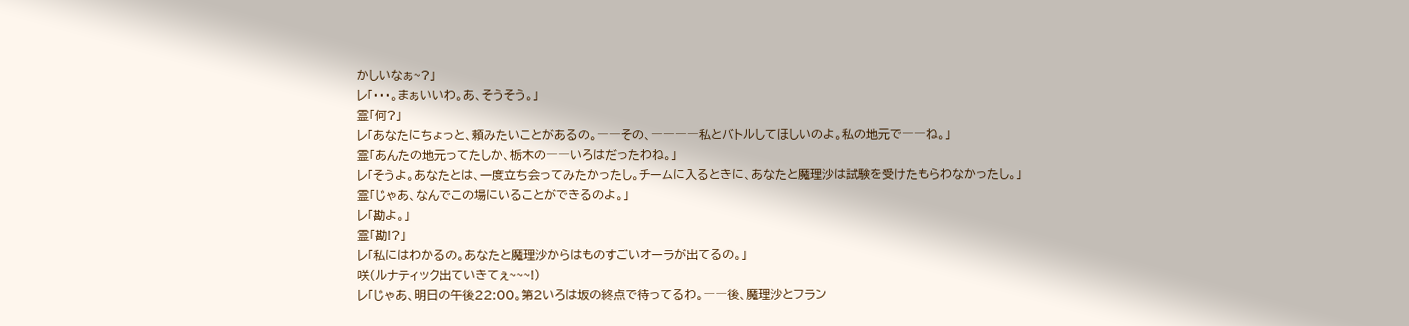かしいなぁ~?」
レ「・・・。まぁいいわ。あ、そうそう。」
霊「何?」
レ「あなたにちょっと、頼みたいことがあるの。――その、――――私とバトルしてほしいのよ。私の地元で――ね。」
霊「あんたの地元ってたしか、栃木の――いろはだったわね。」
レ「そうよ。あなたとは、一度立ち会ってみたかったし。チームに入るときに、あなたと魔理沙は試験を受けたもらわなかったし。」
霊「じゃあ、なんでこの場にいることができるのよ。」
レ「勘よ。」
霊「勘!?」
レ「私にはわかるの。あなたと魔理沙からはものすごいオーラが出てるの。」
咲(ルナティック出ていきてぇ~~~!)
レ「じゃあ、明日の午後22:00。第2いろは坂の終点で待ってるわ。――後、魔理沙とフラン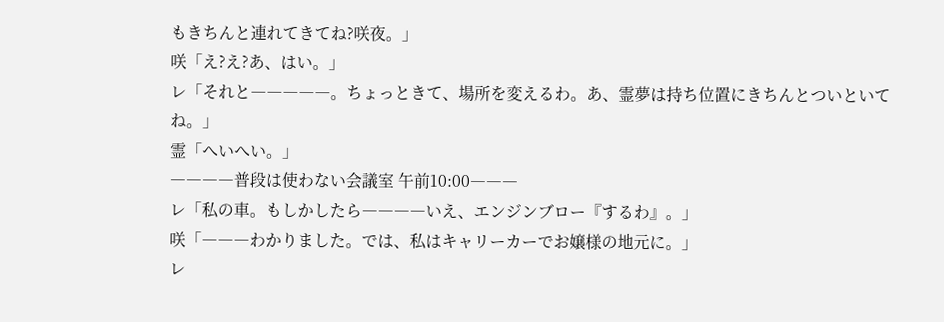もきちんと連れてきてね?咲夜。」
咲「え?え?あ、はい。」
レ「それと―――――。ちょっときて、場所を変えるわ。あ、霊夢は持ち位置にきちんとついといてね。」
霊「へいへい。」
――――普段は使わない会議室 午前10:00―――
レ「私の車。もしかしたら――――いえ、エンジンブロー『するわ』。」
咲「―――わかりました。では、私はキャリーカーでお嬢様の地元に。」
レ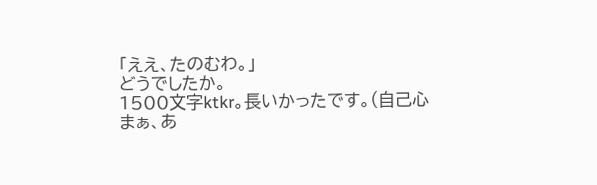「ええ、たのむわ。」
どうでしたか。
1500文字ktkr。長いかったです。(自己心
まぁ、あ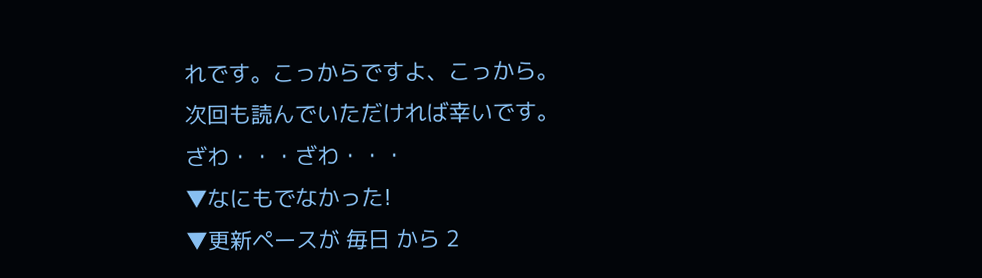れです。こっからですよ、こっから。
次回も読んでいただければ幸いです。
ざわ・・・ざわ・・・
▼なにもでなかった!
▼更新ペースが 毎日 から 2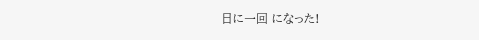日に一回 になった!